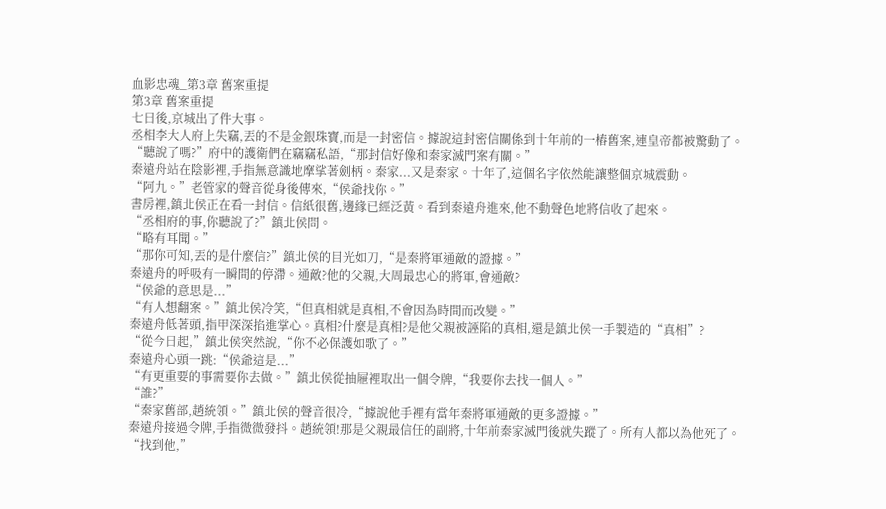血影忠魂_第3章 舊案重提
第3章 舊案重提
七日後,京城出了件大事。
丞相李大人府上失竊,丟的不是金銀珠寶,而是一封密信。據說這封密信關係到十年前的一樁舊案,連皇帝都被驚動了。
“聽說了嗎?”府中的護衛們在竊竊私語,“那封信好像和秦家滅門案有關。”
秦遠舟站在陰影裡,手指無意識地摩挲著劍柄。秦家...又是秦家。十年了,這個名字依然能讓整個京城震動。
“阿九。”老管家的聲音從身後傳來,“侯爺找你。”
書房裡,鎮北侯正在看一封信。信紙很舊,邊緣已經泛黃。看到秦遠舟進來,他不動聲色地將信收了起來。
“丞相府的事,你聽說了?”鎮北侯問。
“略有耳聞。”
“那你可知,丟的是什麼信?”鎮北侯的目光如刀,“是秦將軍通敵的證據。”
秦遠舟的呼吸有一瞬間的停滯。通敵?他的父親,大周最忠心的將軍,會通敵?
“侯爺的意思是...”
“有人想翻案。”鎮北侯冷笑,“但真相就是真相,不會因為時間而改變。”
秦遠舟低著頭,指甲深深掐進掌心。真相?什麼是真相?是他父親被誣陷的真相,還是鎮北侯一手製造的“真相”?
“從今日起,”鎮北侯突然說,“你不必保護如歌了。”
秦遠舟心頭一跳:“侯爺這是...”
“有更重要的事需要你去做。”鎮北侯從抽屜裡取出一個令牌,“我要你去找一個人。”
“誰?”
“秦家舊部,趙統領。”鎮北侯的聲音很冷,“據說他手裡有當年秦將軍通敵的更多證據。”
秦遠舟接過令牌,手指微微發抖。趙統領!那是父親最信任的副將,十年前秦家滅門後就失蹤了。所有人都以為他死了。
“找到他,”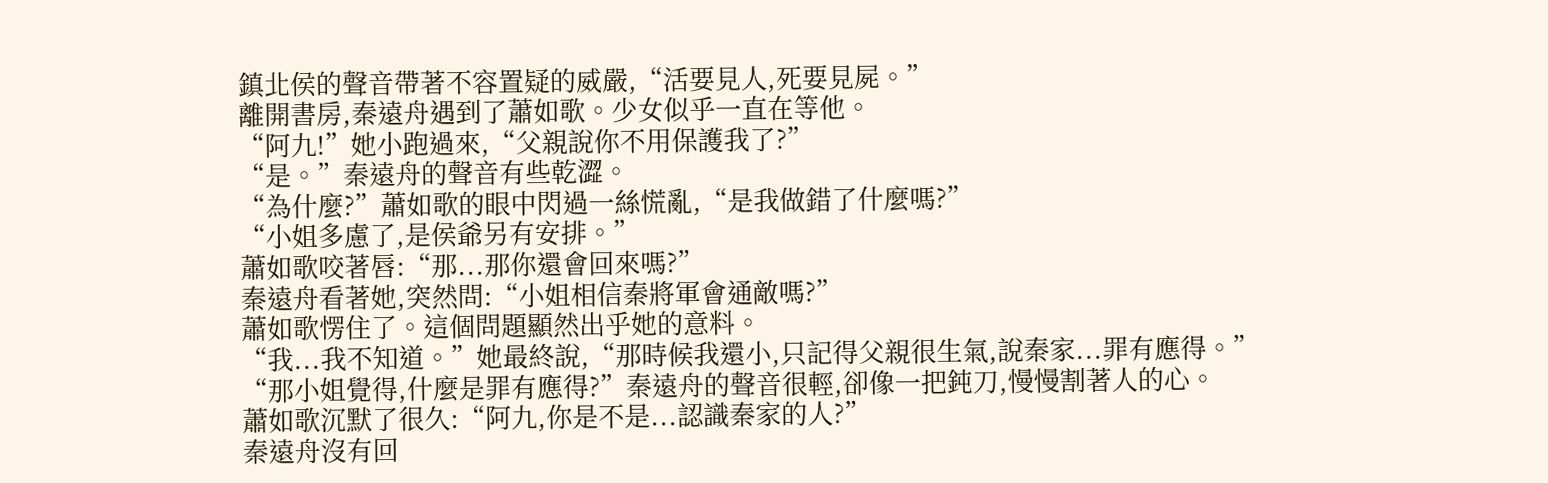鎮北侯的聲音帶著不容置疑的威嚴,“活要見人,死要見屍。”
離開書房,秦遠舟遇到了蕭如歌。少女似乎一直在等他。
“阿九!”她小跑過來,“父親說你不用保護我了?”
“是。”秦遠舟的聲音有些乾澀。
“為什麼?”蕭如歌的眼中閃過一絲慌亂,“是我做錯了什麼嗎?”
“小姐多慮了,是侯爺另有安排。”
蕭如歌咬著唇:“那...那你還會回來嗎?”
秦遠舟看著她,突然問:“小姐相信秦將軍會通敵嗎?”
蕭如歌愣住了。這個問題顯然出乎她的意料。
“我...我不知道。”她最終說,“那時候我還小,只記得父親很生氣,說秦家...罪有應得。”
“那小姐覺得,什麼是罪有應得?”秦遠舟的聲音很輕,卻像一把鈍刀,慢慢割著人的心。
蕭如歌沉默了很久:“阿九,你是不是...認識秦家的人?”
秦遠舟沒有回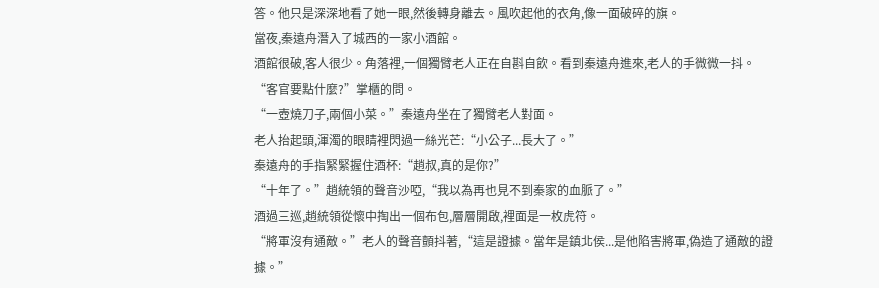答。他只是深深地看了她一眼,然後轉身離去。風吹起他的衣角,像一面破碎的旗。
當夜,秦遠舟潛入了城西的一家小酒館。
酒館很破,客人很少。角落裡,一個獨臂老人正在自斟自飲。看到秦遠舟進來,老人的手微微一抖。
“客官要點什麼?”掌櫃的問。
“一壺燒刀子,兩個小菜。”秦遠舟坐在了獨臂老人對面。
老人抬起頭,渾濁的眼睛裡閃過一絲光芒:“小公子...長大了。”
秦遠舟的手指緊緊握住酒杯:“趙叔,真的是你?”
“十年了。”趙統領的聲音沙啞,“我以為再也見不到秦家的血脈了。”
酒過三巡,趙統領從懷中掏出一個布包,層層開啟,裡面是一枚虎符。
“將軍沒有通敵。”老人的聲音顫抖著,“這是證據。當年是鎮北侯...是他陷害將軍,偽造了通敵的證據。”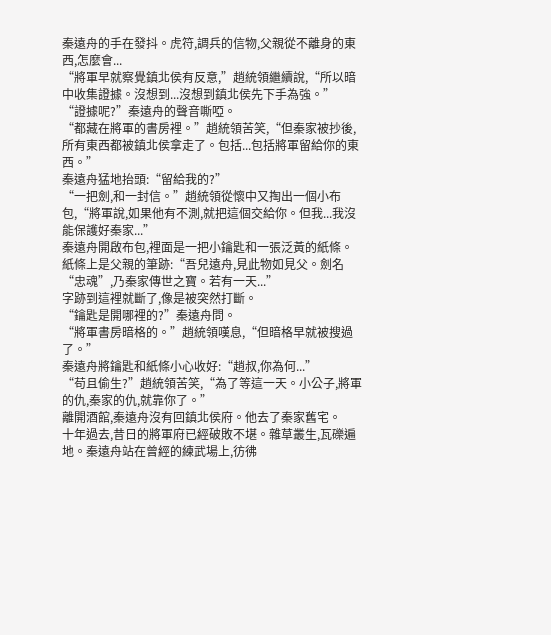秦遠舟的手在發抖。虎符,調兵的信物,父親從不離身的東西,怎麼會...
“將軍早就察覺鎮北侯有反意,”趙統領繼續說,“所以暗中收集證據。沒想到...沒想到鎮北侯先下手為強。”
“證據呢?”秦遠舟的聲音嘶啞。
“都藏在將軍的書房裡。”趙統領苦笑,“但秦家被抄後,所有東西都被鎮北侯拿走了。包括...包括將軍留給你的東西。”
秦遠舟猛地抬頭:“留給我的?”
“一把劍,和一封信。”趙統領從懷中又掏出一個小布包,“將軍說,如果他有不測,就把這個交給你。但我...我沒能保護好秦家...”
秦遠舟開啟布包,裡面是一把小鑰匙和一張泛黃的紙條。紙條上是父親的筆跡:“吾兒遠舟,見此物如見父。劍名“忠魂”,乃秦家傳世之寶。若有一天...”
字跡到這裡就斷了,像是被突然打斷。
“鑰匙是開哪裡的?”秦遠舟問。
“將軍書房暗格的。”趙統領嘆息,“但暗格早就被搜過了。”
秦遠舟將鑰匙和紙條小心收好:“趙叔,你為何...”
“苟且偷生?”趙統領苦笑,“為了等這一天。小公子,將軍的仇,秦家的仇,就靠你了。”
離開酒館,秦遠舟沒有回鎮北侯府。他去了秦家舊宅。
十年過去,昔日的將軍府已經破敗不堪。雜草叢生,瓦礫遍地。秦遠舟站在曾經的練武場上,彷彿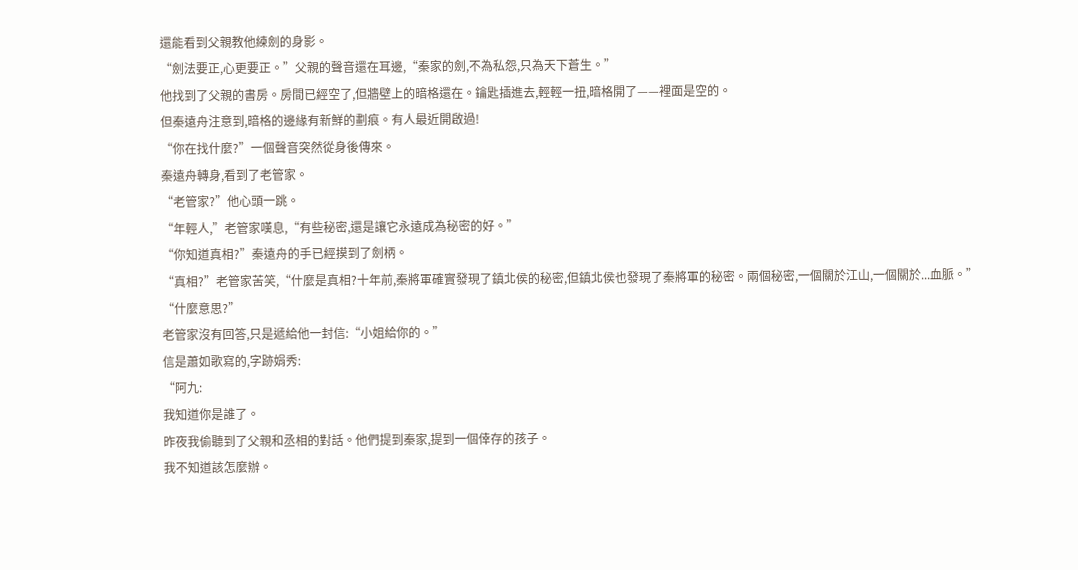還能看到父親教他練劍的身影。
“劍法要正,心更要正。”父親的聲音還在耳邊,“秦家的劍,不為私怨,只為天下蒼生。”
他找到了父親的書房。房間已經空了,但牆壁上的暗格還在。鑰匙插進去,輕輕一扭,暗格開了——裡面是空的。
但秦遠舟注意到,暗格的邊緣有新鮮的劃痕。有人最近開啟過!
“你在找什麼?”一個聲音突然從身後傳來。
秦遠舟轉身,看到了老管家。
“老管家?”他心頭一跳。
“年輕人,”老管家嘆息,“有些秘密,還是讓它永遠成為秘密的好。”
“你知道真相?”秦遠舟的手已經摸到了劍柄。
“真相?”老管家苦笑,“什麼是真相?十年前,秦將軍確實發現了鎮北侯的秘密,但鎮北侯也發現了秦將軍的秘密。兩個秘密,一個關於江山,一個關於...血脈。”
“什麼意思?”
老管家沒有回答,只是遞給他一封信:“小姐給你的。”
信是蕭如歌寫的,字跡娟秀:
“阿九:
我知道你是誰了。
昨夜我偷聽到了父親和丞相的對話。他們提到秦家,提到一個倖存的孩子。
我不知道該怎麼辦。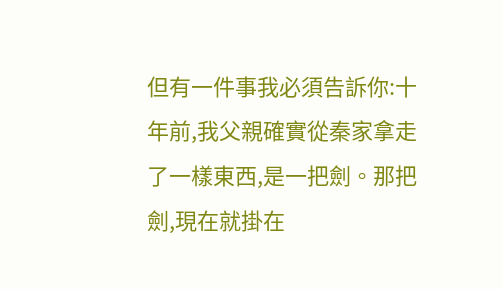但有一件事我必須告訴你:十年前,我父親確實從秦家拿走了一樣東西,是一把劍。那把劍,現在就掛在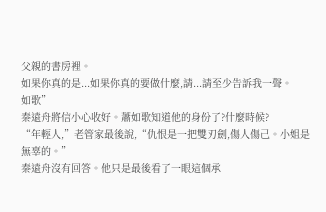父親的書房裡。
如果你真的是...如果你真的要做什麼,請...請至少告訴我一聲。
如歌”
秦遠舟將信小心收好。蕭如歌知道他的身份了?什麼時候?
“年輕人,”老管家最後說,“仇恨是一把雙刃劍,傷人傷己。小姐是無辜的。”
秦遠舟沒有回答。他只是最後看了一眼這個承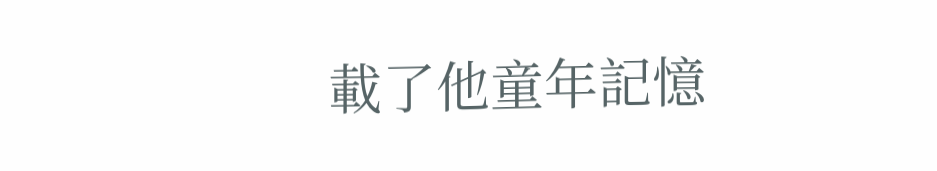載了他童年記憶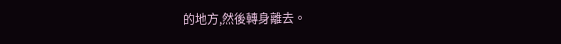的地方,然後轉身離去。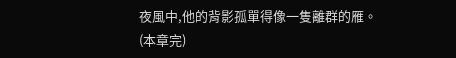夜風中,他的背影孤單得像一隻離群的雁。
(本章完)